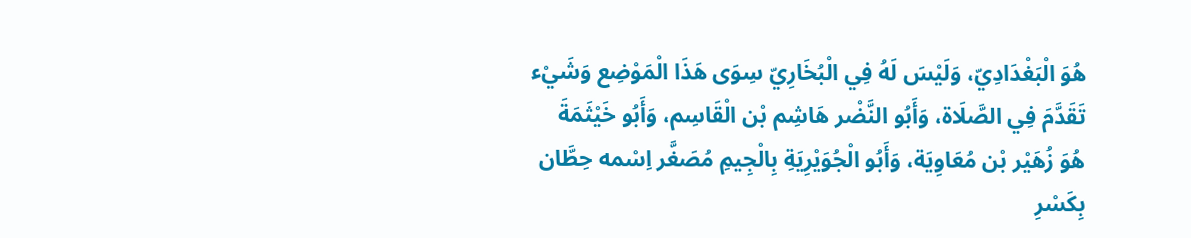هُوَ الْبَغْدَادِيّ، وَلَيْسَ لَهُ فِي الْبُخَارِيّ سِوَى هَذَا الْمَوْضِع وَشَيْء تَقَدَّمَ فِي الصَّلَاة، وَأَبُو النَّضْر هَاشِم بْن الْقَاسِم، وَأَبُو خَيْثَمَةَ هُوَ زُهَيْر بْن مُعَاوِيَة، وَأَبُو الْجُوَيْرِيَةِ بِالْجِيمِ مُصَغَّر اِسْمه حِطَّان بِكَسْرِ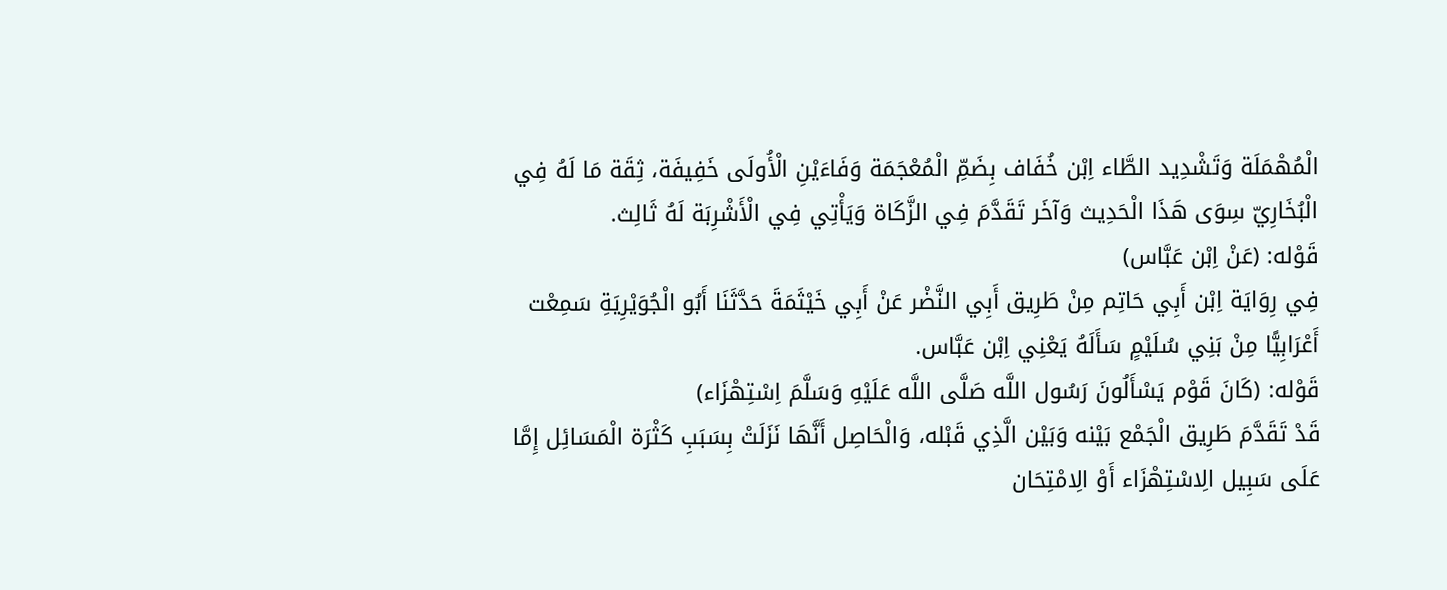الْمُهْمَلَة وَتَشْدِيد الطَّاء اِبْن خُفَاف بِضَمِّ الْمُعْجَمَة وَفَاءَيْنِ الْأُولَى خَفِيفَة، ثِقَة مَا لَهُ فِي الْبُخَارِيّ سِوَى هَذَا الْحَدِيث وَآخَر تَقَدَّمَ فِي الزَّكَاة وَيَأْتِي فِي الْأَشْرِبَة لَهُ ثَالِث.
قَوْله: (عَنْ اِبْن عَبَّاس)
فِي رِوَايَة اِبْن أَبِي حَاتِم مِنْ طَرِيق أَبِي النَّضْر عَنْ أَبِي خَيْثَمَةَ حَدَّثَنَا أَبُو الْجُوَيْرِيَةِ سَمِعْت أَعْرَابِيًّا مِنْ بَنِي سُلَيْمٍ سَأَلَهُ يَعْنِي اِبْن عَبَّاس.
قَوْله: (كَانَ قَوْم يَسْأَلُونَ رَسُول اللَّه صَلَّى اللَّه عَلَيْهِ وَسَلَّمَ اِسْتِهْزَاء)
قَدْ تَقَدَّمَ طَرِيق الْجَمْع بَيْنه وَبَيْن الَّذِي قَبْله، وَالْحَاصِل أَنَّهَا نَزَلَتْ بِسَبَبِ كَثْرَة الْمَسَائِل إِمَّا عَلَى سَبِيل الِاسْتِهْزَاء أَوْ الِامْتِحَان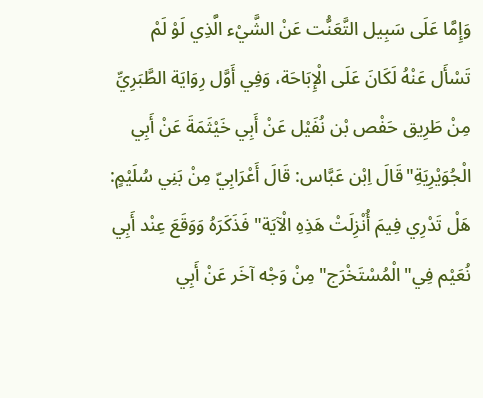وَإِمَّا عَلَى سَبِيل التَّعَنُّت عَنْ الشَّيْء الَّذِي لَوْ لَمْ تَسْأَل عَنْهُ لَكَانَ عَلَى الْإِبَاحَة، وَفِي أَوَّل رِوَايَة الطَّبَرِيِّ مِنْ طَرِيق حَفْص بْن نُفَيْل عَنْ أَبِي خَيْثَمَةَ عَنْ أَبِي الْجُوَيْرِيَةِ"قَالَ اِبْن عَبَّاس: قَالَ أَعْرَابِيّ مِنْ بَنِي سُلَيْمٍ: هَلْ تَدْرِي فِيمَ أُنْزِلَتْ هَذِهِ الْآيَة"فَذَكَرَهُ وَوَقَعَ عِنْد أَبِي نُعَيْم فِي"الْمُسْتَخْرَج"مِنْ وَجْه آخَر عَنْ أَبِي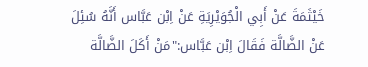خَيْثَمَةَ عَنْ أَبِي الْجُوَيْرِيَةِ عَنْ اِبْن عَبَّاس أَنَّهُ سُئِلَ عَنْ الضَّالَّة فَقَالَ اِبْن عَبَّاس:"مَنْ أَكَلَ الضَّالَّة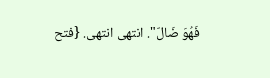فَهُوَ ضَالّ". انتهى انتهى. {فتح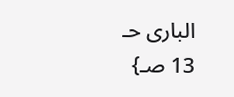البارى حـ 13 صـ}